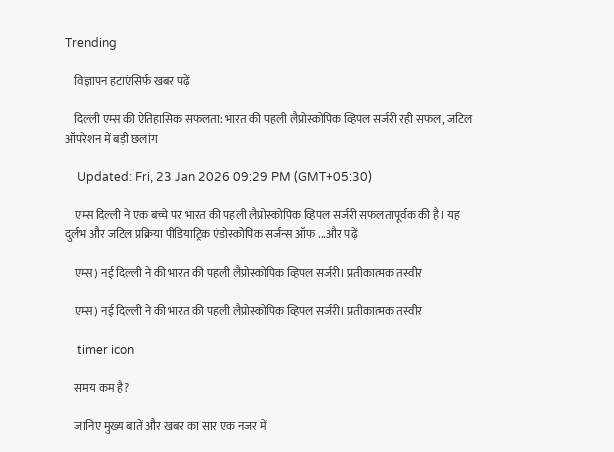Trending

    विज्ञापन हटाएंसिर्फ खबर पढ़ें

    दिल्ली एम्स की ऐतिहासिक सफलता: भारत की पहली लैप्रोस्कोपिक व्हिपल सर्जरी रही सफल, जटिल ऑपरेशन में बड़ी छलांग

    Updated: Fri, 23 Jan 2026 09:29 PM (GMT+05:30)

    एम्स दिल्ली ने एक बच्चे पर भारत की पहली लैप्रोस्कोपिक व्हिपल सर्जरी सफलतापूर्वक की है। यह दुर्लभ और जटिल प्रक्रिया पीडियाट्रिक एंडोस्कोपिक सर्जन्स ऑफ ...और पढ़ें

    एम्स) नई दिल्ली ने की भारत की पहली लैप्रोस्कोपिक व्हिपल सर्जरी। प्रतीकात्मक तस्वीर

    एम्स) नई दिल्ली ने की भारत की पहली लैप्रोस्कोपिक व्हिपल सर्जरी। प्रतीकात्मक तस्वीर

    timer icon

    समय कम है?

    जानिए मुख्य बातें और खबर का सार एक नजर में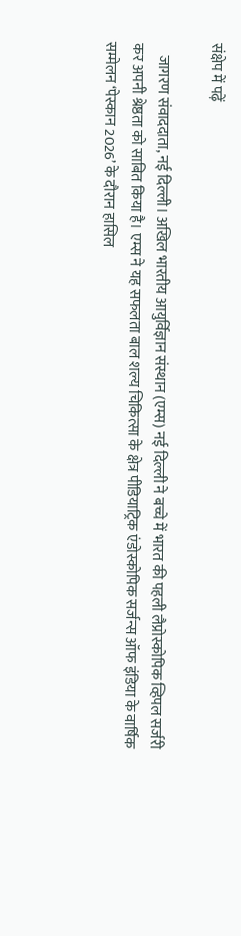संक्षेप में पढ़ें

    जागरण संवाददाता, नई दिल्ली। अखिल भारतीय आयुर्विज्ञान संस्थान (एम्स) नई दिल्ली ने बच्चे में भारत की पहली लैप्रोस्कोपिक व्हिपल सर्जरी कर अपनी श्रेष्ठता को साबित किया है। एम्स ने यह सफलता बाल शल्य चिकित्सा के क्षेत्र पीडियाट्रिक एंडोस्कोपिक सर्जन्स ऑफ इंडिया के वार्षिक सम्मेलन ‘पेस्कान 2026’ के दौरान हासिल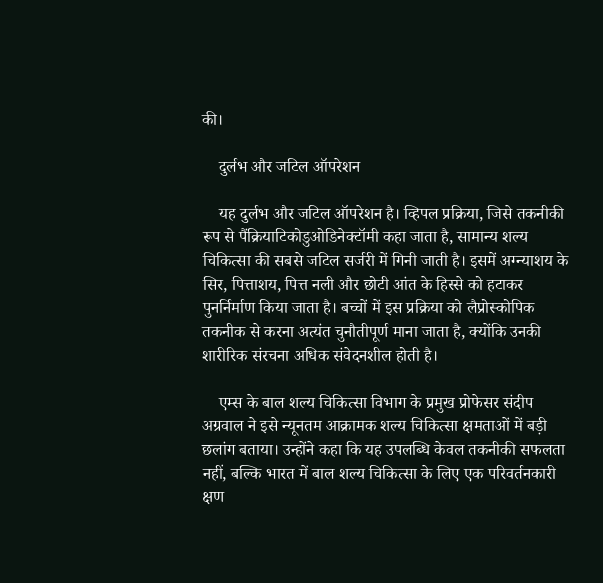की।

    दुर्लभ और जटिल ऑपरेशन

    यह दुर्लभ और जटिल ऑपरेशन है। व्हिपल प्रक्रिया, जिसे तकनीकी रूप से पैंक्रियाटिकोडुओडिनेक्टॉमी कहा जाता है, सामान्य शल्य चिकित्सा की सबसे जटिल सर्जरी में गिनी जाती है। इसमें अग्न्याशय के सिर, पित्ताशय, पित्त नली और छोटी आंत के हिस्से को हटाकर पुनर्निर्माण किया जाता है। बच्चों में इस प्रक्रिया को लैप्रोस्कोपिक तकनीक से करना अत्यंत चुनौतीपूर्ण माना जाता है, क्योंकि उनकी शारीरिक संरचना अधिक संवेदनशील होती है।

    एम्स के बाल शल्य चिकित्सा विभाग के प्रमुख प्रोफेसर संदीप अग्रवाल ने इसे न्यूनतम आक्रामक शल्य चिकित्सा क्षमताओं में बड़ी छलांग बताया। उन्होंने कहा कि यह उपलब्धि केवल तकनीकी सफलता नहीं, बल्कि भारत में बाल शल्य चिकित्सा के लिए एक परिवर्तनकारी क्षण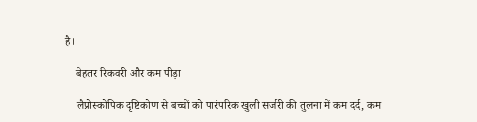है।

    बेहतर रिकवरी और कम पीड़ा

    लैप्रोस्कोपिक दृष्टिकोण से बच्चों को पारंपरिक खुली सर्जरी की तुलना में कम दर्द, कम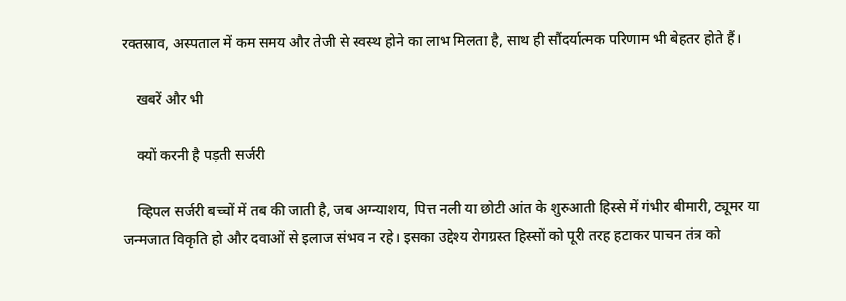रक्तस्राव, अस्पताल में कम समय और तेजी से स्वस्थ होने का लाभ मिलता है, साथ ही सौंदर्यात्मक परिणाम भी बेहतर होते हैं।

    खबरें और भी

    क्यों करनी है पड़ती सर्जरी

    व्हिपल सर्जरी बच्चों में तब की जाती है, जब अग्न्याशय, पित्त नली या छोटी आंत के शुरुआती हिस्से में गंभीर बीमारी, ट्यूमर या जन्मजात विकृति हो और दवाओं से इलाज संभव न रहे। इसका उद्देश्य रोगग्रस्त हिस्सों को पूरी तरह हटाकर पाचन तंत्र को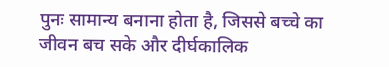पुनः सामान्य बनाना होता है, जिससे बच्चे का जीवन बच सके और दीर्घकालिक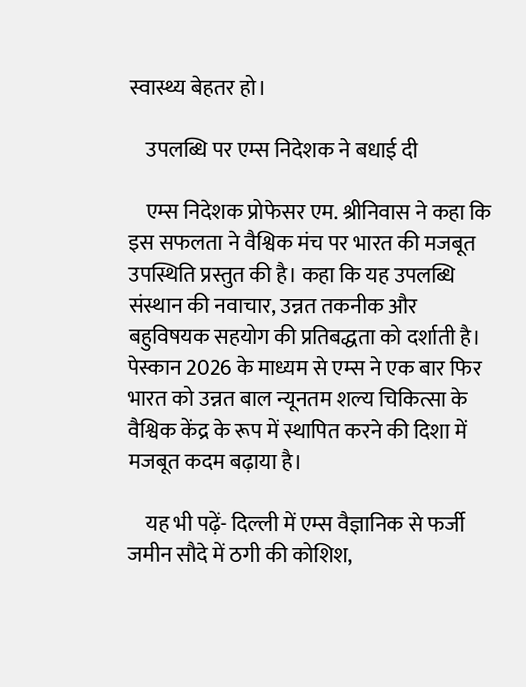स्वास्थ्य बेहतर हो।

    उपलब्धि पर एम्स निदेशक ने बधाई दी

    एम्स निदेशक प्रोफेसर एम. श्रीनिवास ने कहा कि इस सफलता ने वैश्विक मंच पर भारत की मजबूत उपस्थिति प्रस्तुत की है। कहा कि यह उपलब्धि संस्थान की नवाचार, उन्नत तकनीक और बहुविषयक सहयोग की प्रतिबद्धता को दर्शाती है। पेस्कान 2026 के माध्यम से एम्स ने एक बार फिर भारत को उन्नत बाल न्यूनतम शल्य चिकित्सा के वैश्विक केंद्र के रूप में स्थापित करने की दिशा में मजबूत कदम बढ़ाया है।

    यह भी पढ़ें- दिल्ली में एम्स वैज्ञानिक से फर्जी जमीन सौदे में ठगी की कोशिश,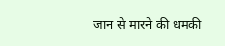जान से मारने की धमकी